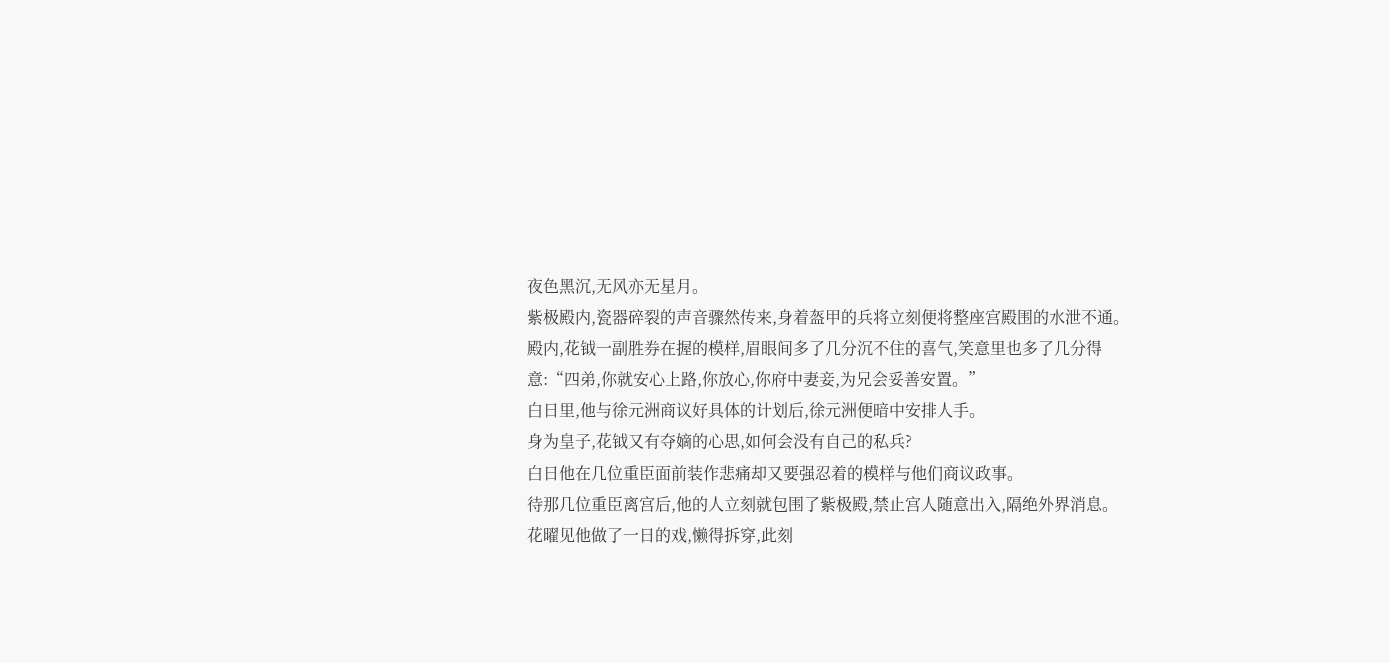夜色黑沉,无风亦无星月。
紫极殿内,瓷器碎裂的声音骤然传来,身着盔甲的兵将立刻便将整座宫殿围的水泄不通。
殿内,花钺一副胜券在握的模样,眉眼间多了几分沉不住的喜气,笑意里也多了几分得意:“四弟,你就安心上路,你放心,你府中妻妾,为兄会妥善安置。”
白日里,他与徐元洲商议好具体的计划后,徐元洲便暗中安排人手。
身为皇子,花钺又有夺嫡的心思,如何会没有自己的私兵?
白日他在几位重臣面前装作悲痛却又要强忍着的模样与他们商议政事。
待那几位重臣离宫后,他的人立刻就包围了紫极殿,禁止宫人随意出入,隔绝外界消息。
花曜见他做了一日的戏,懒得拆穿,此刻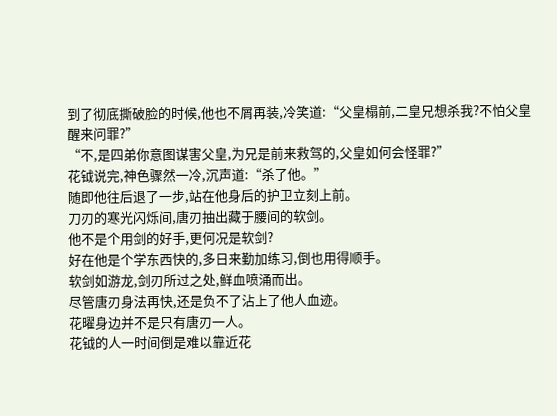到了彻底撕破脸的时候,他也不屑再装,冷笑道:“父皇榻前,二皇兄想杀我?不怕父皇醒来问罪?”
“不,是四弟你意图谋害父皇,为兄是前来救驾的,父皇如何会怪罪?”
花钺说完,神色骤然一冷,沉声道:“杀了他。”
随即他往后退了一步,站在他身后的护卫立刻上前。
刀刃的寒光闪烁间,唐刃抽出藏于腰间的软剑。
他不是个用剑的好手,更何况是软剑?
好在他是个学东西快的,多日来勤加练习,倒也用得顺手。
软剑如游龙,剑刃所过之处,鲜血喷涌而出。
尽管唐刃身法再快,还是负不了沾上了他人血迹。
花曜身边并不是只有唐刃一人。
花钺的人一时间倒是难以靠近花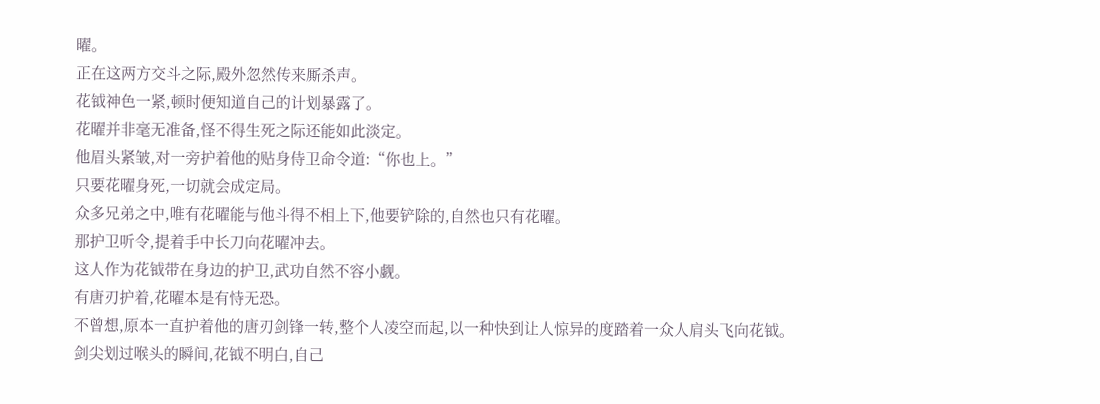曜。
正在这两方交斗之际,殿外忽然传来厮杀声。
花钺神色一紧,顿时便知道自己的计划暴露了。
花曜并非毫无准备,怪不得生死之际还能如此淡定。
他眉头紧皱,对一旁护着他的贴身侍卫命令道:“你也上。”
只要花曜身死,一切就会成定局。
众多兄弟之中,唯有花曜能与他斗得不相上下,他要铲除的,自然也只有花曜。
那护卫听令,提着手中长刀向花曜冲去。
这人作为花钺带在身边的护卫,武功自然不容小觑。
有唐刃护着,花曜本是有恃无恐。
不曾想,原本一直护着他的唐刃剑锋一转,整个人凌空而起,以一种快到让人惊异的度踏着一众人肩头飞向花钺。
剑尖划过喉头的瞬间,花钺不明白,自己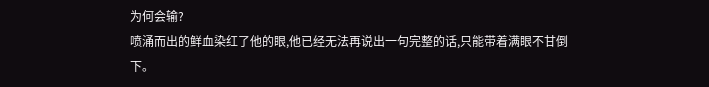为何会输?
喷涌而出的鲜血染红了他的眼,他已经无法再说出一句完整的话,只能带着满眼不甘倒下。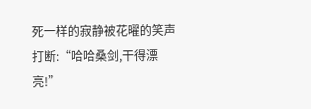死一样的寂静被花曜的笑声打断:“哈哈桑剑,干得漂亮!”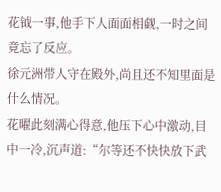花钺一事,他手下人面面相觑,一时之间竟忘了反应。
徐元洲带人守在殿外,尚且还不知里面是什么情况。
花曜此刻满心得意,他压下心中激动,目中一冷,沉声道:“尔等还不快快放下武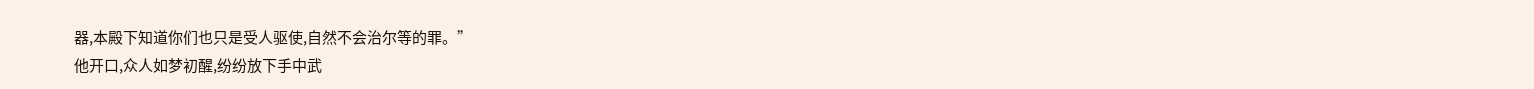器,本殿下知道你们也只是受人驱使,自然不会治尔等的罪。”
他开口,众人如梦初醒,纷纷放下手中武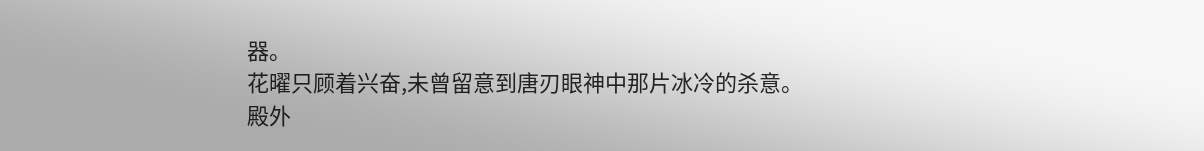器。
花曜只顾着兴奋,未曾留意到唐刃眼神中那片冰冷的杀意。
殿外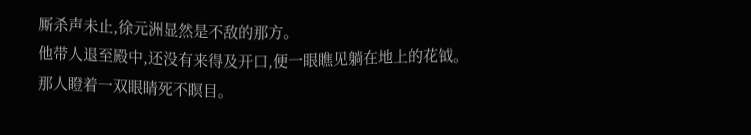厮杀声未止,徐元洲显然是不敌的那方。
他带人退至殿中,还没有来得及开口,便一眼瞧见躺在地上的花钺。
那人瞪着一双眼睛死不瞑目。